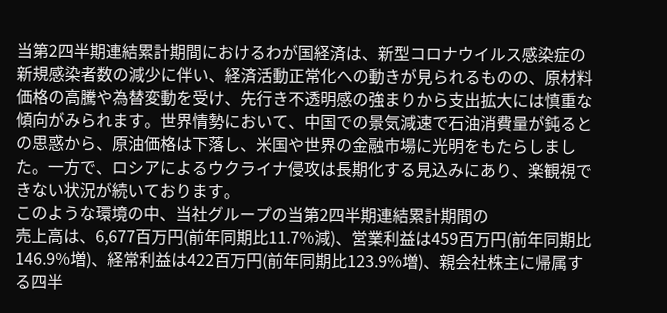当第2四半期連結累計期間におけるわが国経済は、新型コロナウイルス感染症の新規感染者数の減少に伴い、経済活動正常化への動きが見られるものの、原材料価格の高騰や為替変動を受け、先行き不透明感の強まりから支出拡大には慎重な傾向がみられます。世界情勢において、中国での景気減速で石油消費量が鈍るとの思惑から、原油価格は下落し、米国や世界の金融市場に光明をもたらしました。一方で、ロシアによるウクライナ侵攻は長期化する見込みにあり、楽観視できない状況が続いております。
このような環境の中、当社グループの当第2四半期連結累計期間の
売上高は、6,677百万円(前年同期比11.7%減)、営業利益は459百万円(前年同期比146.9%増)、経常利益は422百万円(前年同期比123.9%増)、親会社株主に帰属する四半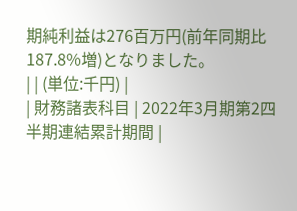期純利益は276百万円(前年同期比187.8%増)となりました。
| | (単位:千円) |
| 財務諸表科目 | 2022年3月期第2四半期連結累計期間 |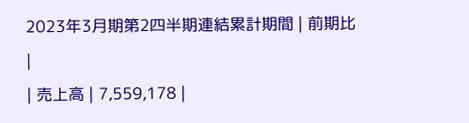2023年3月期第2四半期連結累計期間 | 前期比 |
| 売上高 | 7,559,178 |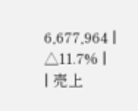6,677,964 | △11.7% |
| 売上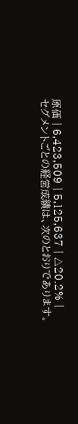原価 | 6,423,509 | 5,125,637 | △20.2% |
セグメントごとの経営成績は、次のとおりであります。